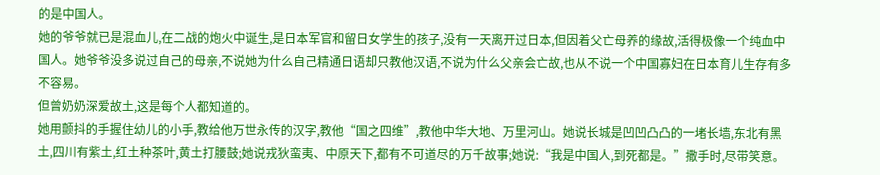的是中国人。
她的爷爷就已是混血儿,在二战的炮火中诞生,是日本军官和留日女学生的孩子,没有一天离开过日本,但因着父亡母养的缘故,活得极像一个纯血中国人。她爷爷没多说过自己的母亲,不说她为什么自己精通日语却只教他汉语,不说为什么父亲会亡故,也从不说一个中国寡妇在日本育儿生存有多不容易。
但曾奶奶深爱故土,这是每个人都知道的。
她用颤抖的手握住幼儿的小手,教给他万世永传的汉字,教他“国之四维”,教他中华大地、万里河山。她说长城是凹凹凸凸的一堵长墙,东北有黑土,四川有紫土,红土种茶叶,黄土打腰鼓;她说戎狄蛮夷、中原天下,都有不可道尽的万千故事;她说:“我是中国人,到死都是。”撒手时,尽带笑意。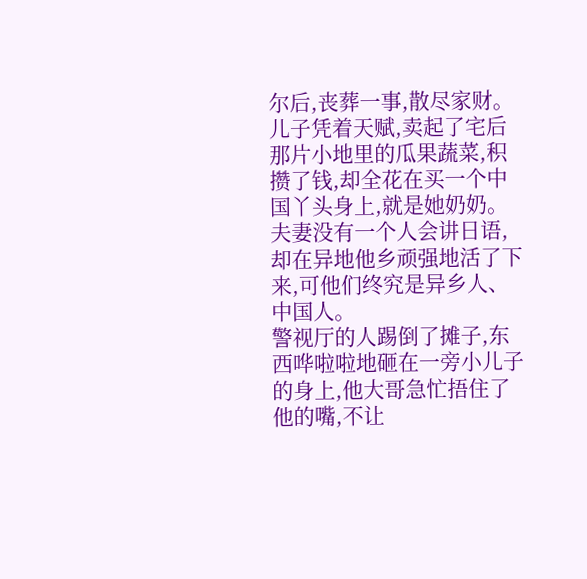尔后,丧葬一事,散尽家财。儿子凭着天赋,卖起了宅后那片小地里的瓜果蔬菜,积攒了钱,却全花在买一个中国丫头身上,就是她奶奶。
夫妻没有一个人会讲日语,却在异地他乡顽强地活了下来,可他们终究是异乡人、中国人。
警视厅的人踢倒了摊子,东西哗啦啦地砸在一旁小儿子的身上,他大哥急忙捂住了他的嘴,不让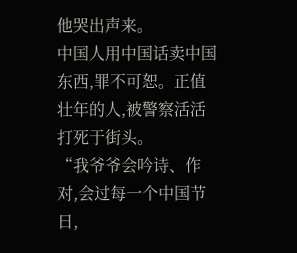他哭出声来。
中国人用中国话卖中国东西,罪不可恕。正值壮年的人,被警察活活打死于街头。
“我爷爷会吟诗、作对,会过每一个中国节日,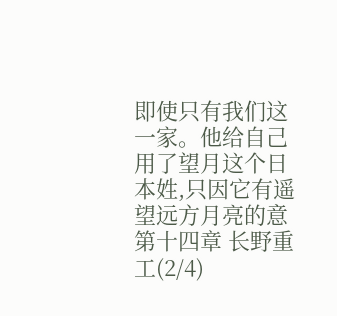即使只有我们这一家。他给自己用了望月这个日本姓,只因它有遥望远方月亮的意
第十四章 长野重工(2/4)